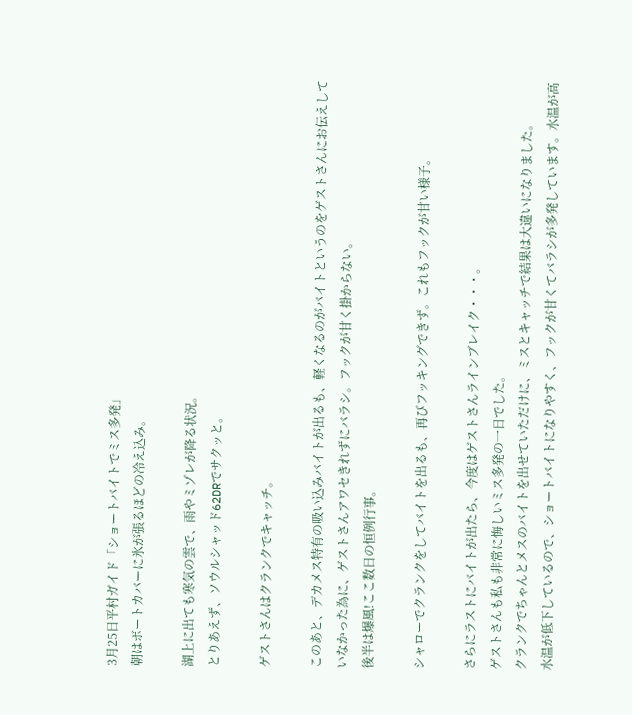3月25日平村ガイド「ショートバイトでミス多発」
朝はボートカバーに氷が張るほどの冷え込み。

湖上に出ても寒気の雲で、雨やミゾレが降る状況。
とりあえず、ソウルシャッド62DRでサクッと。

ゲストさんはクランクでキャッチ。

このあと、デカメス特有の吸い込みバイトが出るも、軽くなるのがバイトというのをゲストさんにお伝えしていなかった為に、ゲストさんアワセきれずにバラシ。フックが甘く掛からない。
後半は爆風!ここ数日の恒例行事。

シャローでクランクをしてバイトを出るも、再びフッキングできず。これもフックが甘い様子。

さらにラストにバイトが出たら、今度はゲストさんラインブレイク・・・。
ゲストさんも私も非常に悔しいミス多発の一日でした。
クランクでちゃんとメスのバイトを出せていただけに、ミスとキャッチで結果は大違いになりました。
水温が低下しているので、ショートバイトになりやすく、フックが甘くてバラシが多発しています。水温が高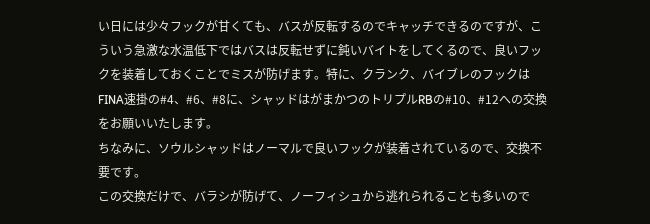い日には少々フックが甘くても、バスが反転するのでキャッチできるのですが、こういう急激な水温低下ではバスは反転せずに鈍いバイトをしてくるので、良いフックを装着しておくことでミスが防げます。特に、クランク、バイブレのフックはFINA速掛の#4、#6、#8に、シャッドはがまかつのトリプルRBの#10、#12への交換をお願いいたします。
ちなみに、ソウルシャッドはノーマルで良いフックが装着されているので、交換不要です。
この交換だけで、バラシが防げて、ノーフィシュから逃れられることも多いので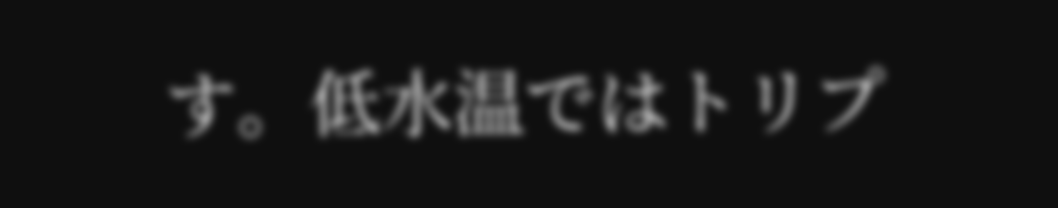す。低水温ではトリプ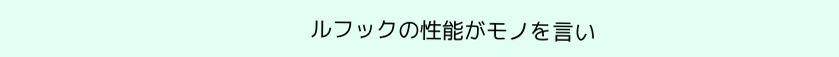ルフックの性能がモノを言い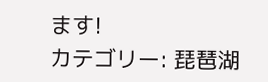ます!
カテゴリー: 琵琶湖